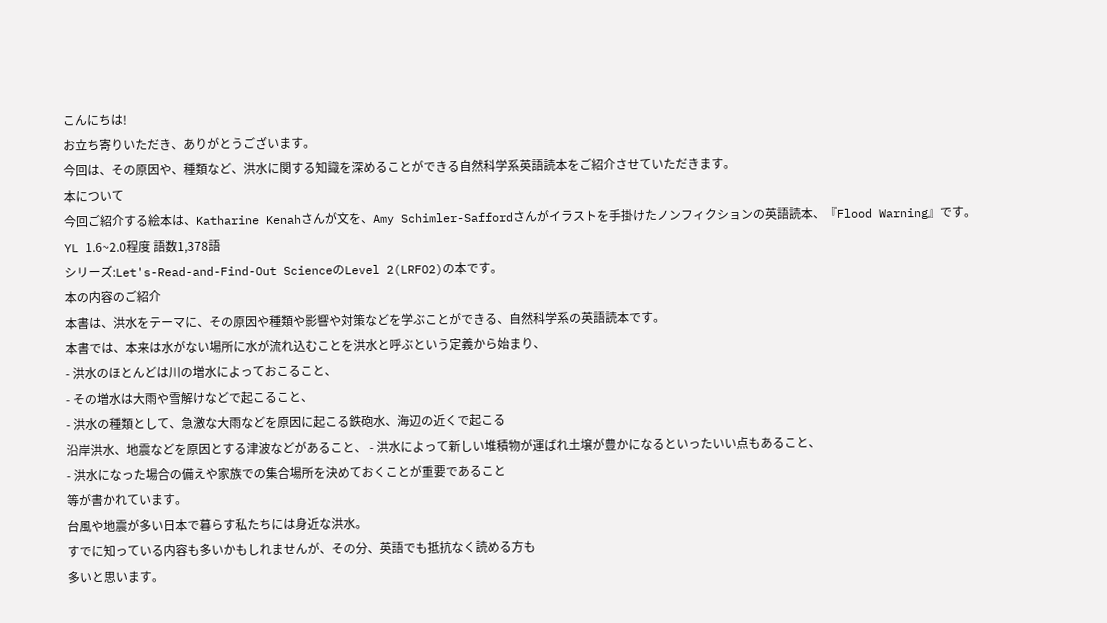こんにちは!
お立ち寄りいただき、ありがとうございます。
今回は、その原因や、種類など、洪水に関する知識を深めることができる自然科学系英語読本をご紹介させていただきます。
本について
今回ご紹介する絵本は、Katharine Kenahさんが文を、Amy Schimler-Saffordさんがイラストを手掛けたノンフィクションの英語読本、『Flood Warning』です。
YL 1.6~2.0程度 語数1,378語
シリーズ:Let's-Read-and-Find-Out ScienceのLevel 2(LRFO2)の本です。
本の内容のご紹介
本書は、洪水をテーマに、その原因や種類や影響や対策などを学ぶことができる、自然科学系の英語読本です。
本書では、本来は水がない場所に水が流れ込むことを洪水と呼ぶという定義から始まり、
- 洪水のほとんどは川の増水によっておこること、
- その増水は大雨や雪解けなどで起こること、
- 洪水の種類として、急激な大雨などを原因に起こる鉄砲水、海辺の近くで起こる
沿岸洪水、地震などを原因とする津波などがあること、 - 洪水によって新しい堆積物が運ばれ土壌が豊かになるといったいい点もあること、
- 洪水になった場合の備えや家族での集合場所を決めておくことが重要であること
等が書かれています。
台風や地震が多い日本で暮らす私たちには身近な洪水。
すでに知っている内容も多いかもしれませんが、その分、英語でも抵抗なく読める方も
多いと思います。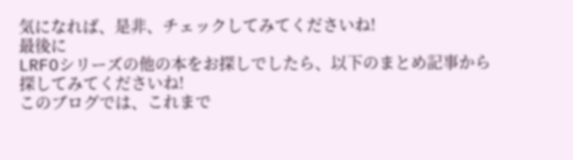気になれば、是非、チェックしてみてくださいね!
最後に
LRFOシリーズの他の本をお探しでしたら、以下のまとめ記事から探してみてくださいね!
このブログでは、これまで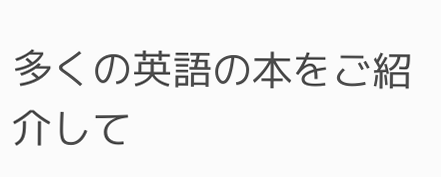多くの英語の本をご紹介して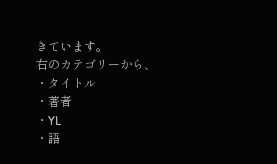きています。
右のカテゴリーから、
・タイトル
・著者
・YL
・語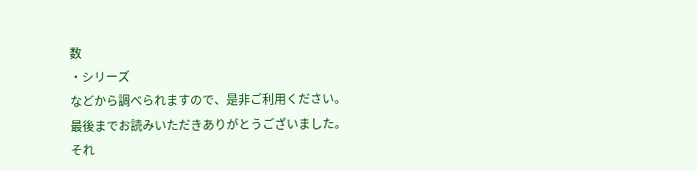数
・シリーズ
などから調べられますので、是非ご利用ください。
最後までお読みいただきありがとうございました。
それ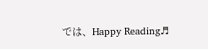では、Happy Reading♬